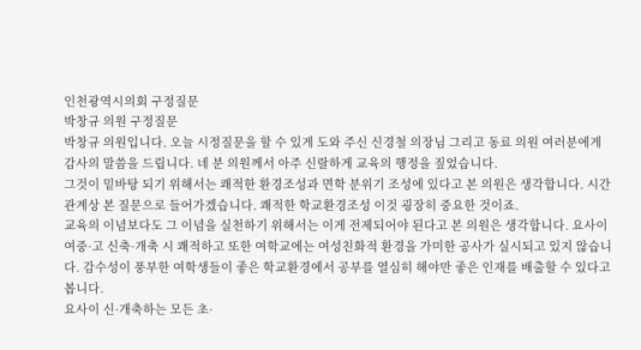인천광역시의회 구정질문
박창규 의원 구정질문
박창규 의원입니다. 오늘 시정질문을 할 수 있게 도와 주신 신경철 의장님 그리고 동료 의원 여러분에게 감사의 말씀을 드립니다. 네 분 의원께서 아주 신랄하게 교육의 행정을 짚었습니다.
그것이 밑바탕 되기 위해서는 쾌적한 환경조성과 면학 분위기 조성에 있다고 본 의원은 생각합니다. 시간 관계상 본 질문으로 들어가겠습니다. 쾌적한 학교환경조성 이것 굉장히 중요한 것이죠.
교육의 이념보다도 그 이념을 실천하기 위해서는 이게 전제되어야 된다고 본 의원은 생각합니다. 요사이 여중·고 신축·개축 시 쾌적하고 또한 여학교에는 여성친화적 환경을 가미한 공사가 실시되고 있지 않습니다. 감수성이 풍부한 여학생들이 좋은 학교환경에서 공부를 열심히 해야만 좋은 인재를 배출할 수 있다고 봅니다.
요사이 신·개축하는 모든 초·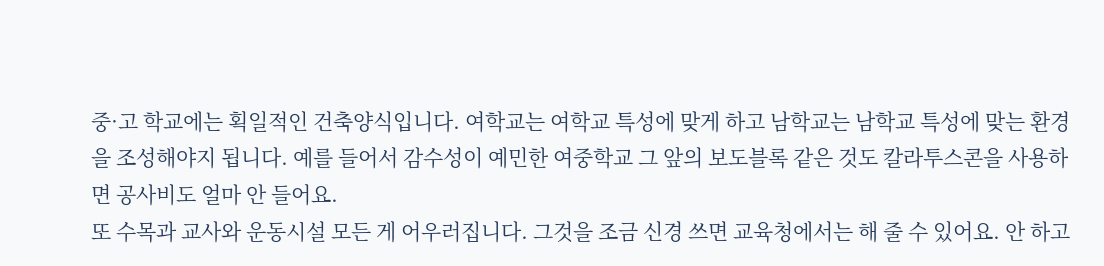중·고 학교에는 획일적인 건축양식입니다. 여학교는 여학교 특성에 맞게 하고 남학교는 남학교 특성에 맞는 환경을 조성해야지 됩니다. 예를 들어서 감수성이 예민한 여중학교 그 앞의 보도블록 같은 것도 칼라투스콘을 사용하면 공사비도 얼마 안 들어요.
또 수목과 교사와 운동시설 모든 게 어우러집니다. 그것을 조금 신경 쓰면 교육청에서는 해 줄 수 있어요. 안 하고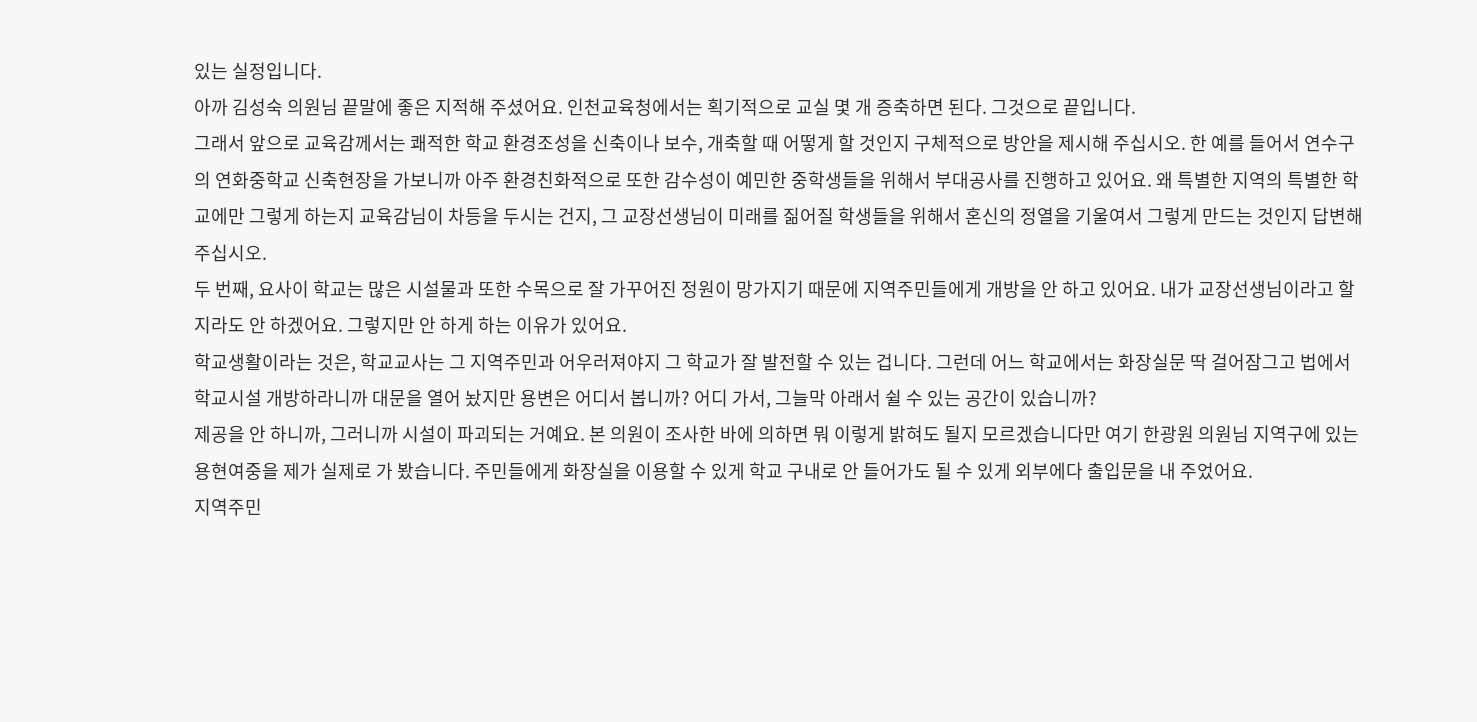있는 실정입니다.
아까 김성숙 의원님 끝말에 좋은 지적해 주셨어요. 인천교육청에서는 획기적으로 교실 몇 개 증축하면 된다. 그것으로 끝입니다.
그래서 앞으로 교육감께서는 쾌적한 학교 환경조성을 신축이나 보수, 개축할 때 어떻게 할 것인지 구체적으로 방안을 제시해 주십시오. 한 예를 들어서 연수구의 연화중학교 신축현장을 가보니까 아주 환경친화적으로 또한 감수성이 예민한 중학생들을 위해서 부대공사를 진행하고 있어요. 왜 특별한 지역의 특별한 학교에만 그렇게 하는지 교육감님이 차등을 두시는 건지, 그 교장선생님이 미래를 짊어질 학생들을 위해서 혼신의 정열을 기울여서 그렇게 만드는 것인지 답변해 주십시오.
두 번째, 요사이 학교는 많은 시설물과 또한 수목으로 잘 가꾸어진 정원이 망가지기 때문에 지역주민들에게 개방을 안 하고 있어요. 내가 교장선생님이라고 할지라도 안 하겠어요. 그렇지만 안 하게 하는 이유가 있어요.
학교생활이라는 것은, 학교교사는 그 지역주민과 어우러져야지 그 학교가 잘 발전할 수 있는 겁니다. 그런데 어느 학교에서는 화장실문 딱 걸어잠그고 법에서 학교시설 개방하라니까 대문을 열어 놨지만 용변은 어디서 봅니까? 어디 가서, 그늘막 아래서 쉴 수 있는 공간이 있습니까?
제공을 안 하니까, 그러니까 시설이 파괴되는 거예요. 본 의원이 조사한 바에 의하면 뭐 이렇게 밝혀도 될지 모르겠습니다만 여기 한광원 의원님 지역구에 있는 용현여중을 제가 실제로 가 봤습니다. 주민들에게 화장실을 이용할 수 있게 학교 구내로 안 들어가도 될 수 있게 외부에다 출입문을 내 주었어요.
지역주민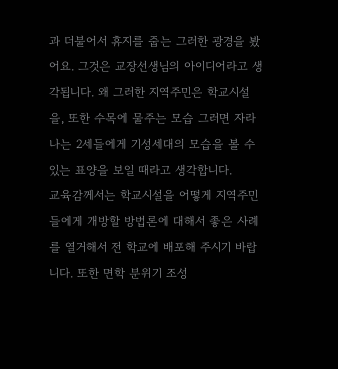과 더불어서 휴지를 줍는 그러한 광경을 봤어요. 그것은 교장선생님의 아이디어라고 생각됩니다. 왜 그러한 지역주민은 학교시설을, 또한 수목에 물주는 모습 그러면 자라나는 2세들에게 기성세대의 모습을 볼 수 있는 표양을 보일 때라고 생각합니다.
교육감께서는 학교시설을 어떻게 지역주민들에게 개방할 방법론에 대해서 좋은 사례를 열거해서 전 학교에 배포해 주시기 바랍니다. 또한 면학 분위기 조성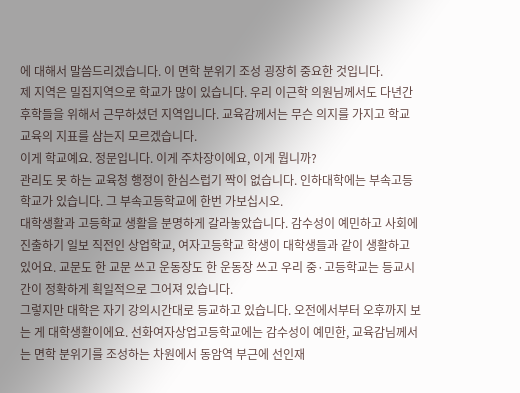에 대해서 말씀드리겠습니다. 이 면학 분위기 조성 굉장히 중요한 것입니다.
제 지역은 밀집지역으로 학교가 많이 있습니다. 우리 이근학 의원님께서도 다년간 후학들을 위해서 근무하셨던 지역입니다. 교육감께서는 무슨 의지를 가지고 학교 교육의 지표를 삼는지 모르겠습니다.
이게 학교예요. 정문입니다. 이게 주차장이에요, 이게 뭡니까?
관리도 못 하는 교육청 행정이 한심스럽기 짝이 없습니다. 인하대학에는 부속고등학교가 있습니다. 그 부속고등학교에 한번 가보십시오.
대학생활과 고등학교 생활을 분명하게 갈라놓았습니다. 감수성이 예민하고 사회에 진출하기 일보 직전인 상업학교, 여자고등학교 학생이 대학생들과 같이 생활하고 있어요. 교문도 한 교문 쓰고 운동장도 한 운동장 쓰고 우리 중·고등학교는 등교시간이 정확하게 획일적으로 그어져 있습니다.
그렇지만 대학은 자기 강의시간대로 등교하고 있습니다. 오전에서부터 오후까지 보는 게 대학생활이에요. 선화여자상업고등학교에는 감수성이 예민한, 교육감님께서는 면학 분위기를 조성하는 차원에서 동암역 부근에 선인재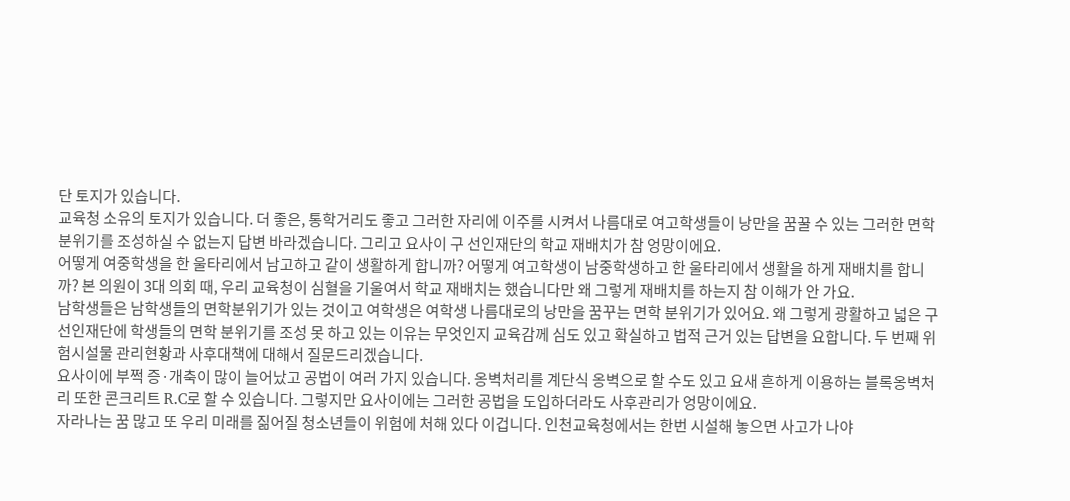단 토지가 있습니다.
교육청 소유의 토지가 있습니다. 더 좋은, 통학거리도 좋고 그러한 자리에 이주를 시켜서 나름대로 여고학생들이 낭만을 꿈꿀 수 있는 그러한 면학 분위기를 조성하실 수 없는지 답변 바라겠습니다. 그리고 요사이 구 선인재단의 학교 재배치가 참 엉망이에요.
어떻게 여중학생을 한 울타리에서 남고하고 같이 생활하게 합니까? 어떻게 여고학생이 남중학생하고 한 울타리에서 생활을 하게 재배치를 합니까? 본 의원이 3대 의회 때, 우리 교육청이 심혈을 기울여서 학교 재배치는 했습니다만 왜 그렇게 재배치를 하는지 참 이해가 안 가요.
남학생들은 남학생들의 면학분위기가 있는 것이고 여학생은 여학생 나름대로의 낭만을 꿈꾸는 면학 분위기가 있어요. 왜 그렇게 광활하고 넓은 구 선인재단에 학생들의 면학 분위기를 조성 못 하고 있는 이유는 무엇인지 교육감께 심도 있고 확실하고 법적 근거 있는 답변을 요합니다. 두 번째 위험시설물 관리현황과 사후대책에 대해서 질문드리겠습니다.
요사이에 부쩍 증·개축이 많이 늘어났고 공법이 여러 가지 있습니다. 옹벽처리를 계단식 옹벽으로 할 수도 있고 요새 흔하게 이용하는 블록옹벽처리 또한 콘크리트 R.C로 할 수 있습니다. 그렇지만 요사이에는 그러한 공법을 도입하더라도 사후관리가 엉망이에요.
자라나는 꿈 많고 또 우리 미래를 짊어질 청소년들이 위험에 처해 있다 이겁니다. 인천교육청에서는 한번 시설해 놓으면 사고가 나야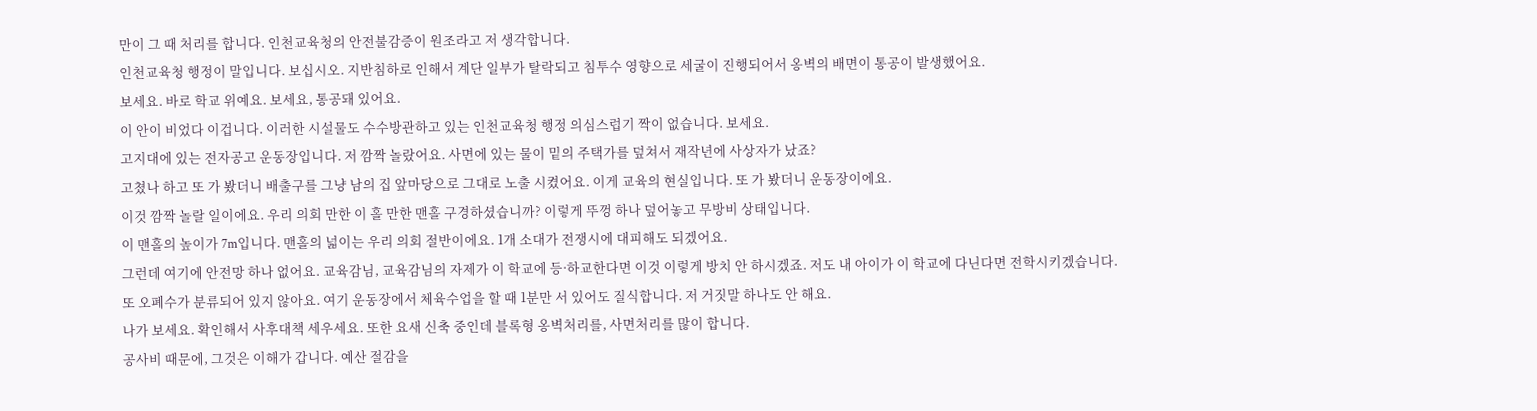만이 그 때 처리를 합니다. 인천교육청의 안전불감증이 원조라고 저 생각합니다.
인천교육청 행정이 말입니다. 보십시오. 지반침하로 인해서 계단 일부가 탈락되고 침투수 영향으로 세굴이 진행되어서 옹벽의 배면이 통공이 발생했어요.
보세요. 바로 학교 위예요. 보세요, 통공돼 있어요.
이 안이 비었다 이겁니다. 이러한 시설물도 수수방관하고 있는 인천교육청 행정 의심스럽기 짝이 없습니다. 보세요.
고지대에 있는 전자공고 운동장입니다. 저 깜짝 놀랐어요. 사면에 있는 물이 밑의 주택가를 덮쳐서 재작년에 사상자가 났죠?
고쳤나 하고 또 가 봤더니 배출구를 그냥 남의 집 앞마당으로 그대로 노출 시켰어요. 이게 교육의 현실입니다. 또 가 봤더니 운동장이에요.
이것 깜짝 놀랄 일이에요. 우리 의회 만한 이 홀 만한 맨홀 구경하셨습니까? 이렇게 뚜껑 하나 덮어놓고 무방비 상태입니다.
이 맨홀의 높이가 7m입니다. 맨홀의 넓이는 우리 의회 절반이에요. 1개 소대가 전쟁시에 대피해도 되겠어요.
그런데 여기에 안전망 하나 없어요. 교육감님, 교육감님의 자제가 이 학교에 등·하교한다면 이것 이렇게 방치 안 하시겠죠. 저도 내 아이가 이 학교에 다닌다면 전학시키겠습니다.
또 오폐수가 분류되어 있지 않아요. 여기 운동장에서 체육수업을 할 때 1분만 서 있어도 질식합니다. 저 거짓말 하나도 안 해요.
나가 보세요. 확인해서 사후대책 세우세요. 또한 요새 신축 중인데 블록형 옹벽처리를, 사면처리를 많이 합니다.
공사비 때문에, 그것은 이해가 갑니다. 예산 절감을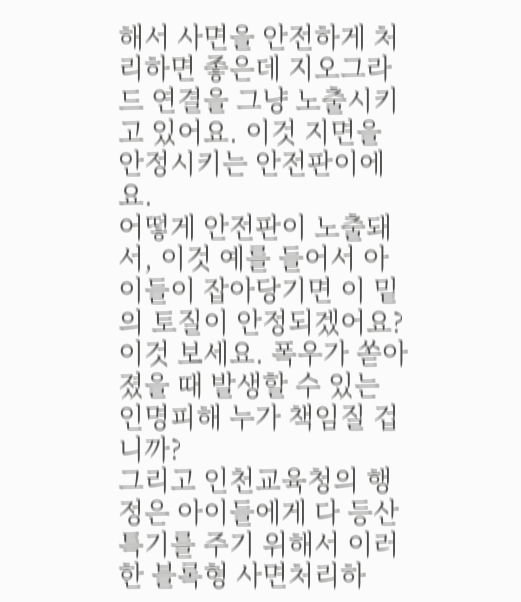해서 사면을 안전하게 처리하면 좋은데 지오그라드 연결을 그냥 노출시키고 있어요. 이것 지면을 안정시키는 안전판이에요.
어떻게 안전판이 노출돼서, 이것 예를 들어서 아이들이 잡아당기면 이 밑의 토질이 안정되겠어요? 이것 보세요. 폭우가 쏟아졌을 때 발생할 수 있는 인명피해 누가 책임질 겁니까?
그리고 인천교육청의 행정은 아이들에게 다 등산특기를 주기 위해서 이러한 블록형 사면처리하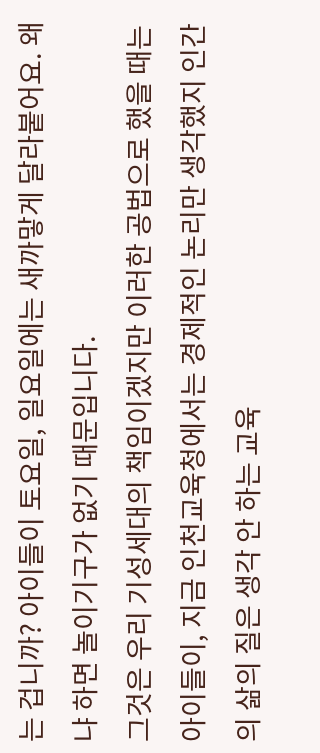는 겁니까? 아이들이 토요일, 일요일에는 새까맣게 달라붙어요. 왜냐 하면 놀이기구가 없기 때문입니다.
그것은 우리 기성세대의 책임이겠지만 이러한 공법으로 했을 때는 아이들이, 지금 인천교육청에서는 경제적인 논리만 생각했지 인간의 삶의 질은 생각 안 하는 교육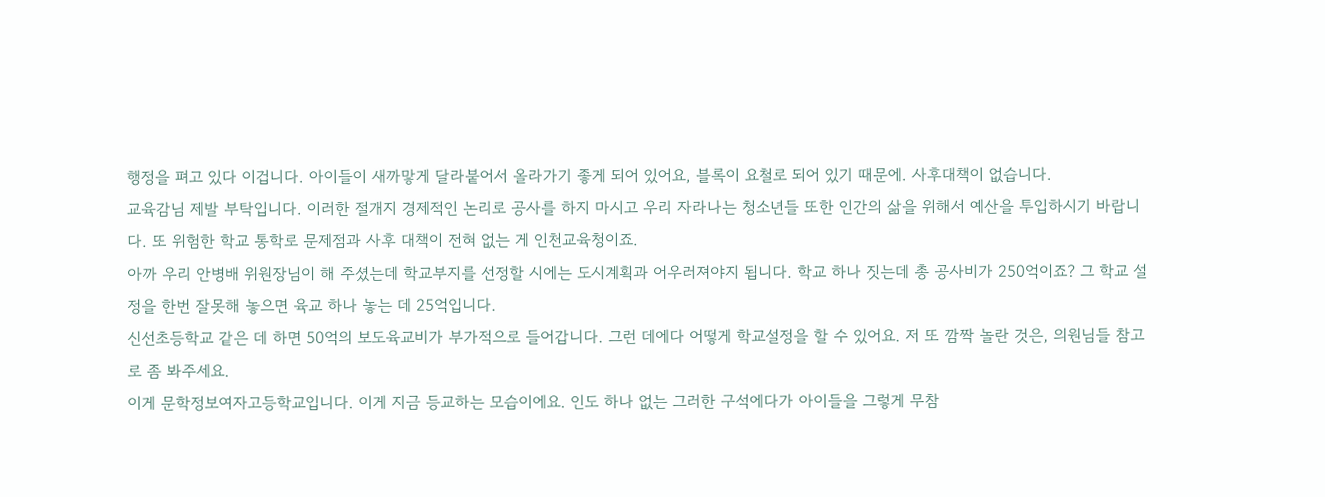행정을 펴고 있다 이겁니다. 아이들이 새까맣게 달라붙어서 올라가기 좋게 되어 있어요, 블록이 요철로 되어 있기 때문에. 사후대책이 없습니다.
교육감님 제발 부탁입니다. 이러한 절개지 경제적인 논리로 공사를 하지 마시고 우리 자라나는 청소년들 또한 인간의 삶을 위해서 예산을 투입하시기 바랍니다. 또 위험한 학교 통학로 문제점과 사후 대책이 전혀 없는 게 인천교육청이죠.
아까 우리 안병배 위원장님이 해 주셨는데 학교부지를 선정할 시에는 도시계획과 어우러져야지 됩니다. 학교 하나 짓는데 총 공사비가 250억이죠? 그 학교 설정을 한번 잘못해 놓으면 육교 하나 놓는 데 25억입니다.
신선초등학교 같은 데 하면 50억의 보도육교비가 부가적으로 들어갑니다. 그런 데에다 어떻게 학교설정을 할 수 있어요. 저 또 깜짝 놀란 것은, 의원님들 참고로 좀 봐주세요.
이게 문학정보여자고등학교입니다. 이게 지금 등교하는 모습이에요. 인도 하나 없는 그러한 구석에다가 아이들을 그렇게 무참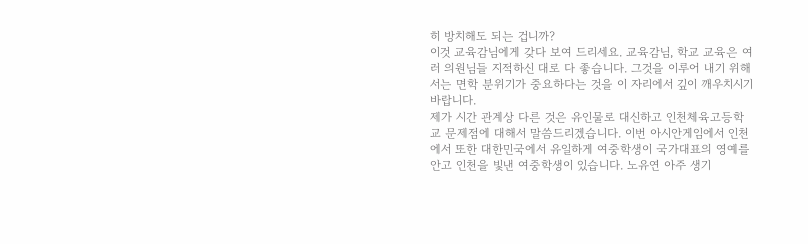히 방치해도 되는 겁니까?
이것 교육감님에게 갖다 보여 드리세요. 교육감님, 학교 교육은 여러 의원님들 지적하신 대로 다 좋습니다. 그것을 이루어 내기 위해서는 면학 분위기가 중요하다는 것을 이 자리에서 깊이 깨우치시기 바랍니다.
제가 시간 관계상 다른 것은 유인물로 대신하고 인천체육고등학교 문제점에 대해서 말씀드리겠습니다. 이번 아시안게임에서 인천에서 또한 대한민국에서 유일하게 여중학생이 국가대표의 영예를 안고 인천을 빛낸 여중학생이 있습니다. 노유연 아주 생기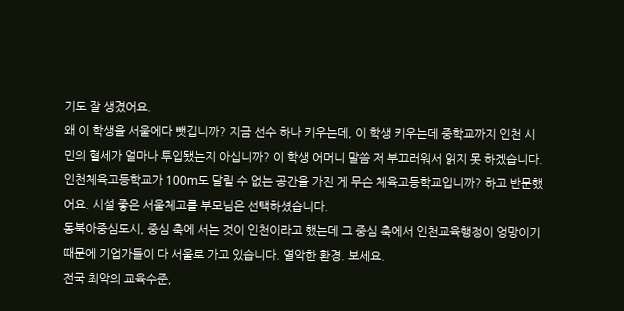기도 잘 생겼어요.
왜 이 학생을 서울에다 뺏깁니까? 지금 선수 하나 키우는데, 이 학생 키우는데 중학교까지 인천 시민의 혈세가 얼마나 투입됐는지 아십니까? 이 학생 어머니 말씀 저 부끄러워서 읽지 못 하겠습니다.
인천체육고등학교가 100m도 달릴 수 없는 공간을 가진 게 무슨 체육고등학교입니까? 하고 반문했어요. 시설 좋은 서울체고를 부모님은 선택하셨습니다.
동북아중심도시, 중심 축에 서는 것이 인천이라고 했는데 그 중심 축에서 인천교육행정이 엉망이기 때문에 기업가들이 다 서울로 가고 있습니다. 열악한 환경. 보세요.
전국 최악의 교육수준,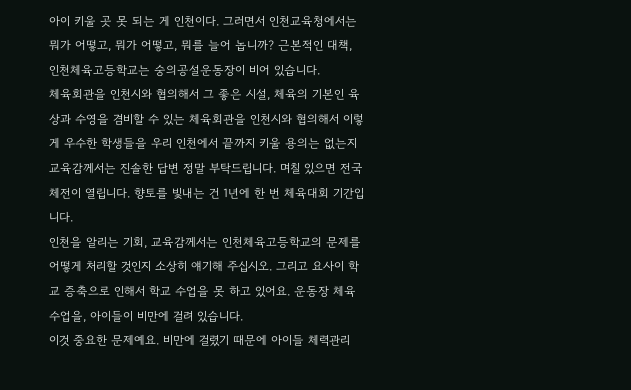아이 키울 곳 못 되는 게 인천이다. 그러면서 인천교육청에서는 뭐가 어떻고, 뭐가 어떻고, 뭐를 늘어 놉니까? 근본적인 대책, 인천체육고등학교는 숭의공설운동장이 비어 있습니다.
체육회관을 인천시와 협의해서 그 좋은 시설, 체육의 기본인 육상과 수영을 겸비할 수 있는 체육회관을 인천시와 협의해서 이렇게 우수한 학생들을 우리 인천에서 끝까지 키울 용의는 없는지 교육감께서는 진솔한 답변 정말 부탁드립니다. 며칠 있으면 전국체전이 열립니다. 향토를 빛내는 건 1년에 한 번 체육대회 기간입니다.
인천을 알리는 기회, 교육감께서는 인천체육고등학교의 문제를 어떻게 처리할 것인지 소상히 얘기해 주십시오. 그리고 요사이 학교 증축으로 인해서 학교 수업을 못 하고 있어요. 운동장 체육수업을, 아이들이 비만에 걸려 있습니다.
이것 중요한 문제예요. 비만에 걸렸기 때문에 아이들 체력관리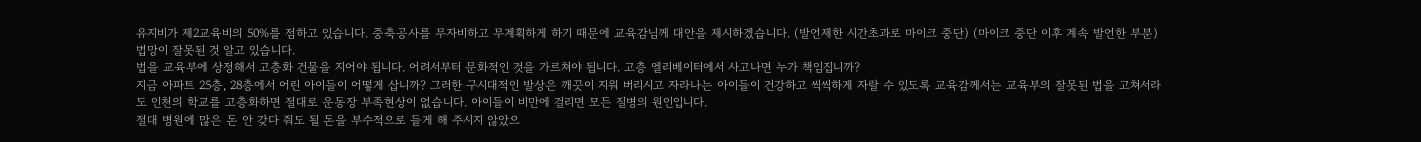유지비가 제2교육비의 50%를 점하고 있습니다. 중축공사를 무자비하고 무계획하게 하기 때문에 교육감님께 대안을 제시하겠습니다. (발언제한 시간초과로 마이크 중단) (마이크 중단 이후 계속 발언한 부분) 법망이 잘못된 것 알고 있습니다.
법을 교육부에 상정해서 고층화 건물을 지어야 됩니다. 어려서부터 문화적인 것을 가르쳐야 됩니다. 고층 엘리베이터에서 사고나면 누가 책임집니까?
지금 아파트 25층, 28층에서 어린 아이들이 어떻게 삽니까? 그러한 구시대적인 발상은 깨끗이 지워 버리시고 자라나는 아이들이 건강하고 씩씩하게 자랄 수 있도록 교육감께서는 교육부의 잘못된 법을 고쳐서라도 인천의 학교를 고층화하면 절대로 운동장 부족현상이 없습니다. 아이들이 비만에 걸리면 모든 질병의 원인입니다.
절대 병원에 많은 돈 안 갖다 줘도 될 돈을 부수적으로 들게 해 주시지 않았으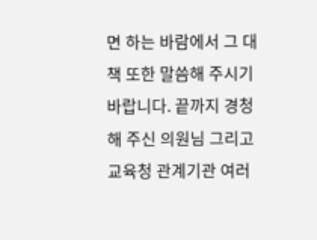면 하는 바람에서 그 대책 또한 말씀해 주시기 바랍니다. 끝까지 경청해 주신 의원님 그리고 교육청 관계기관 여러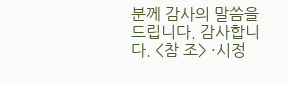분께 감사의 말씀을 드립니다. 감사합니다. <참 조> ·시정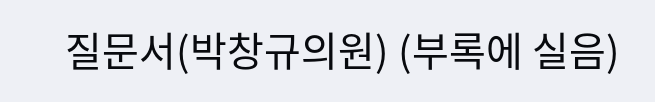질문서(박창규의원) (부록에 실음)